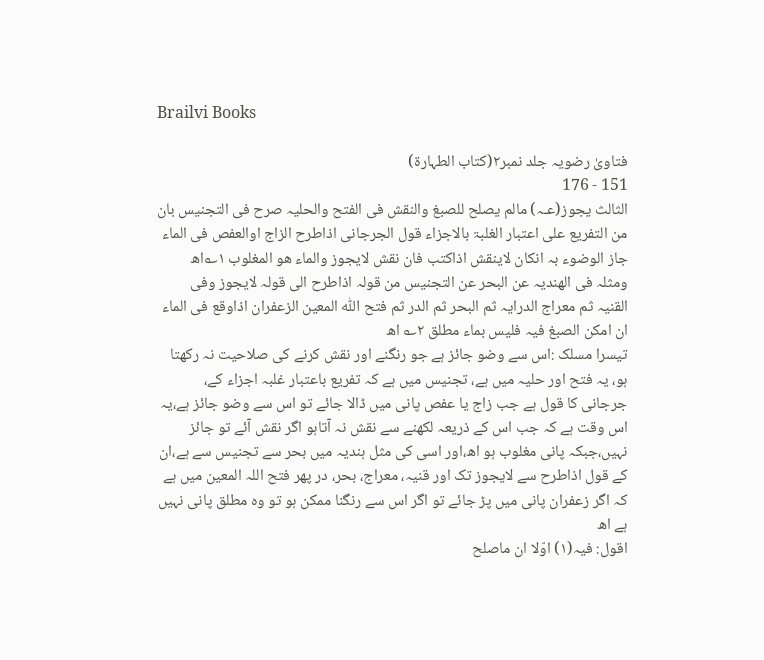Brailvi Books

فتاویٰ رضویہ جلد نمبر۲(کتاب الطہارۃ)
151 - 176
الثالث یجوز(عـہ) مالم یصلح للصبغ والنقش فی الفتح والحلیہ صرح فی التجنیس بان من التفریع علی اعتبار الغلبۃ بالاجزاء قول الجرجانی اذاطرح الزاج اوالعفص فی الماء جاز الوضوء بہ انکان لاینقش اذاکتب فان نقش لایجوز والماء ھو المغلوب ۱؎اھ ومثلہ فی الھندیہ عن البحر عن التجنیس من قولہ اذاطرح الی قولہ لایجوز وفی القنیہ ثم معراج الدرایہ ثم البحر ثم الدر ثم فتح اللّٰہ المعین الزعفران اذاوقع فی الماء ان امکن الصبغ فیہ فلیس بماء مطلق ۲؎ اھ
تیسرا مسلک :اس سے وضو جائز ہے جو رنگنے اور نقش کرنے کی صلاحیت نہ رکھتا ہو، یہ فتح اور حلیہ میں ہے، تجنیس میں ہے کہ تفریع باعتبار غلبہ اجزاء کے، جرجانی کا قول ہے جب زاج یا عفص پانی میں ڈالا جائے تو اس سے وضو جائز ہے،یہ اس وقت ہے کہ جب اس کے ذریعہ لکھنے سے نقش نہ آتاہو اگر نقش آئے تو جائز نہیں،جبکہ پانی مغلوب ہو اھ،اور اسی کی مثل ہندیہ میں بحر سے تجنیس سے ہے،ان کے قول اذاطرح سے لایجوز تک اور قنیہ، معراج، بحر، در پھر فتح اللہ المعین میں ہے کہ اگر زعفران پانی میں پڑ جائے تو اگر اس سے رنگنا ممکن ہو تو وہ مطلق پانی نہیں ہے اھ
اقول: فیہ(۱) اوّلا ان ماصلح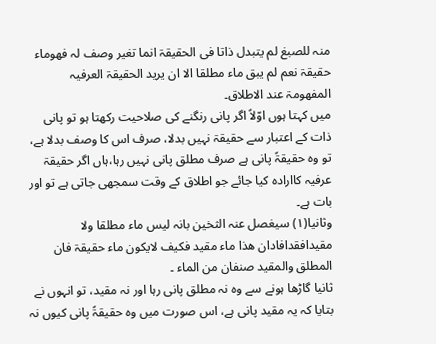منہ للصبغ لم یتبدل ذاتا فی الحقیقۃ انما تغیر وصف لہ فھوماء حقیقۃ نعم لم یبق ماء مطلقا الا ان یرید الحقیقۃ العرفیہ المفھومۃ عند الاطلاق۔
میں کہتا ہوں اوّلاً اگر پانی رنگنے کی صلاحیت رکھتا ہو تو پانی ذات کے اعتبار سے حقیقۃ نہیں بدلا، صرف اس کا وصف بدلا ہے، تو وہ حقیقۃً پانی ہے صرف مطلق پانی نہیں رہا،ہاں اگر حقیقۃ عرفیہ کاارادہ کیا جائے جو اطلاق کے وقت سمجھی جاتی ہے تو اور بات ہے۔
وثانیا(۱) سیغصل عنہ الثخین بانہ لیس ماء مطلقا ولا مقیدافقدافادان ھذا ماء مقید فکیف لایکون ماء حقیقۃ فان المطلق والمقید صنفان من الماء ۔
ثانیا گاڑھا ہونے سے وہ نہ مطلق پانی رہا اور نہ مقید، تو انہوں نے بتایا کہ یہ مقید پانی ہے، اس صورت میں وہ حقیقۃً پانی کیوں نہ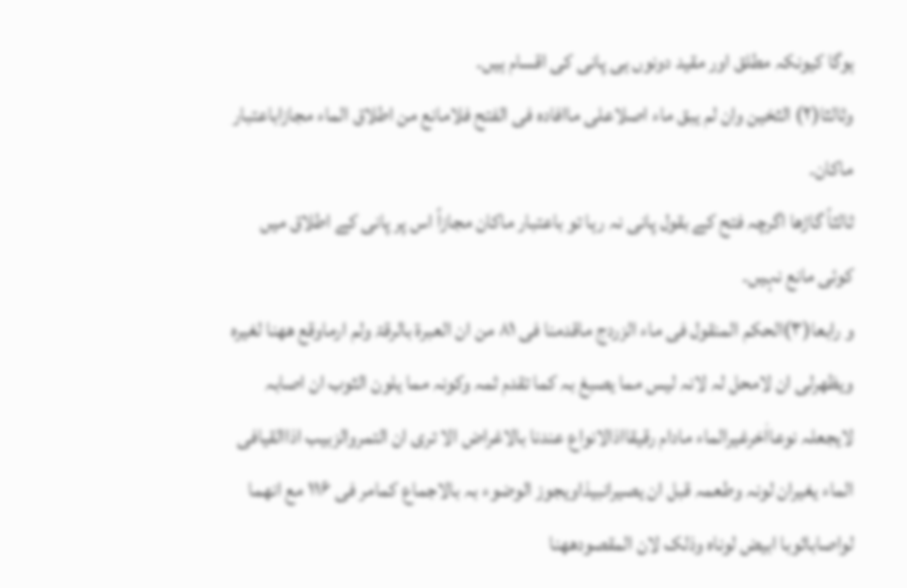ہوگا کیونکہ مطلق اور مقید دونوں ہی پانی کی اقسام ہیں۔
وثالثا(۲) الثخین وان لم یبق ماء اصلاعلی ماافادہ فی الفتح فلامانع من اطلاق الماء مجازاباعتبار ماکان۔
ثالثاً گاڑھا اگرچہ فتح کے بقول پانی نہ رہا تو باعتبار ماکان مجازاً اس پر پانی کے اطلاق میں کوئی مانع نہیں۔
و رابعا(۳)الحکم المنقول فی ماء الزردج ماقدمنا فی ۸۱ من ان العبرۃ بالرقۃ ولم ارماوقع ھھنا لغیرہ ویظھرلی ان لامحل لہ لانہ لیس مما یصبغ بہ کما تقدم ثمہ وکونہ مما یلون الثوب ان اصابہ لایجعلہ نوعااٰخرغیرالماء مادام رقیقااذالانواع عندنا بالاغراض الا تری ان التمروالزبیب اذاالقیافی الماء یغیران لونہ وطعمہ قبل ان یصیرانبیذاویجوز الوضوء بہ بالاجماع کمامر فی ۱۱۶ مع انھما لواصاباثوبا ابیض لوناہ وذلک لان المقصودھھنا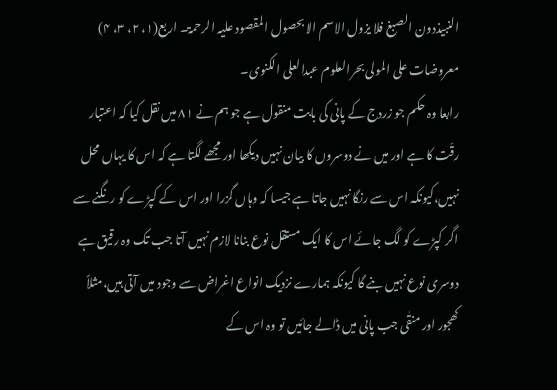النبیذدون الصبغ فلا یزول الاسم الا بحصول المقصود علیہ الرحمۃ۔ اربع(۱، ۲، ۳، ۴) معروضات علی المولی بحرالعلوم عبدالعلی الکنوی۔
رابعا وہ حکم جو زردج کے پانی کی بابت منقول ہے جو ہم نے ۸۱ میں نقل کیا کہ اعتبار رقّت کا ہے اور میں نے دوسروں کا بیان نہیں دیکھا اور مجھے لگتا ہے کہ اس کا یہاں محل نہیں،کیونکہ اس سے رنگا نہیں جاتا ہے جیسا کہ وہاں گزرا اور اس کے کپڑے کو رنگنے سے اگر کپڑے کو لگ جائے اس کا ایک مستقل نوع بنانا لازم نہیں آتا جب تک وہ رقیق ہے دوسری نوع نہیں بنے گا کیونکہ ہمارے نزدیک انواع اغراض سے وجود میں آتی ہیں،مثلاً کھجور اور منقٰی جب پانی میں ڈالے جائیں تو وہ اس کے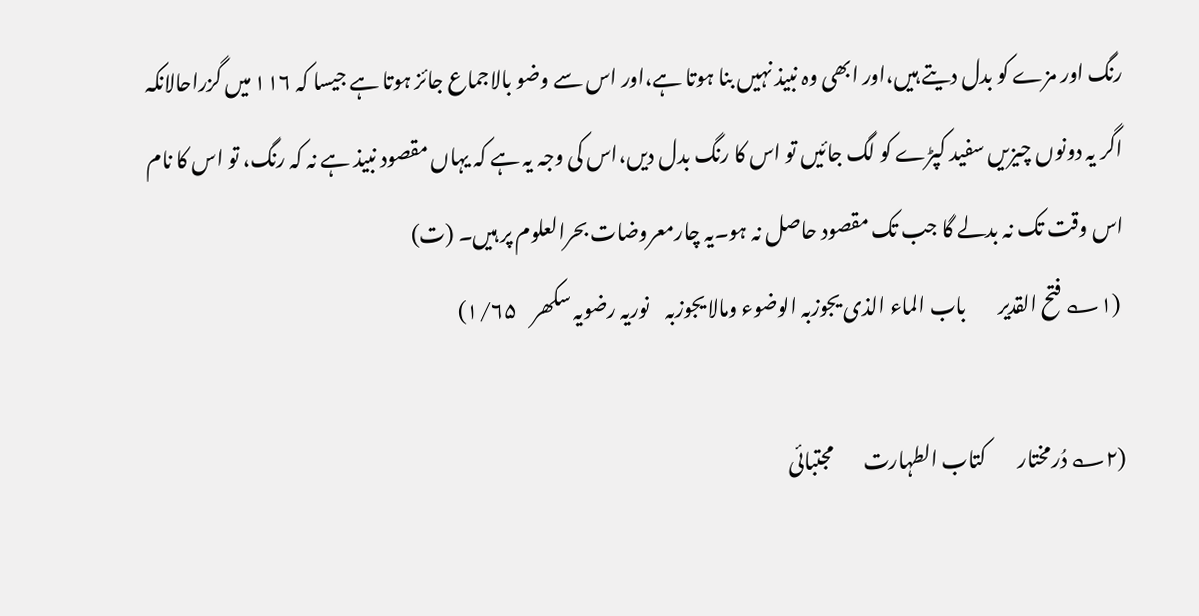رنگ اور مزے کو بدل دیتے ہیں،اور ابھی وہ نبیذ نہیں بنا ہوتا ہے،اور اس سے وضو بالاجماع جائز ہوتا ہے جیسا کہ ۱۱۶ میں گزراحالانکہ اگر یہ دونوں چیزیں سفید کپڑے کو لگ جائیں تو اس کا رنگ بدل دیں،اس کی وجہ یہ ہے کہ یہاں مقصود نبیذ ہے نہ کہ رنگ، تو اس کا نام اس وقت تک نہ بدلے گا جب تک مقصود حاصل نہ ہو۔یہ چارمعروضات بحرالعلوم پر ہیں۔ (ت)
 (۱؎ فتح القدیر        باب الماء الذی یجوزبہ الوضوء ومالا یجوزبہ    نوریہ رضویہ سکھر    ۱/۶۵)

(۲؎ دُرمختار        کتاب الطہارت        مجتبائی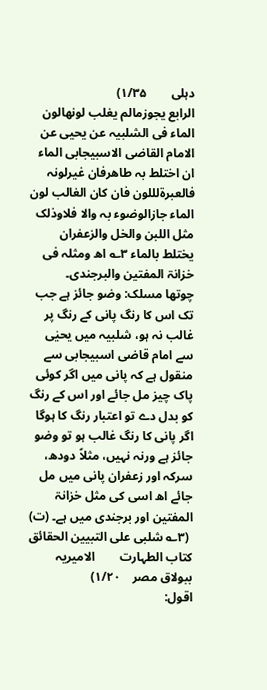دہلی        ۱/۳۵)
الرابع یجوزمالم یغلب لونھالون الماء فی الشلبیہ عن یحیی عن الامام القاضی الاسبیجابی الماء ان اختلط بہ طاھرفان غیرلونہ فالعبرۃلللون فان کان الغالب لون الماء جازالوضوء بہ والا فلاوذلک مثل اللبن والخل والزعفران یختلط بالماء ۳؎ اھ ومثلہ فی خزانۃ المفتین والبرجندی۔
چوتھا مسلک: وضو جائز ہے جب تک اس کا رنگ پانی کے رنگ پر غالب نہ ہو، شلبیہ میں یحیٰی سے امام قاضی اسبیجابی سے منقول ہے کہ پانی میں اگر کوئی پاک چیز مل جائے اور اس کے رنگ کو بدل دے تو اعتبار رنگ کا ہوگا اگر پانی کا رنگ غالب ہو تو وضو جائز ہے ورنہ نہیں، مثلاً دودھ، سرکہ اور زعفران پانی میں مل جائے اھ اسی کی مثل خزانۃ المفتین اور برجندی میں ہے۔ (ت)
 (۳؎ شلبی علی التبیین الحقائق    کتاب الطہارت        الامیریہ ببولاق مصر    ۱/۲۰)
اقول: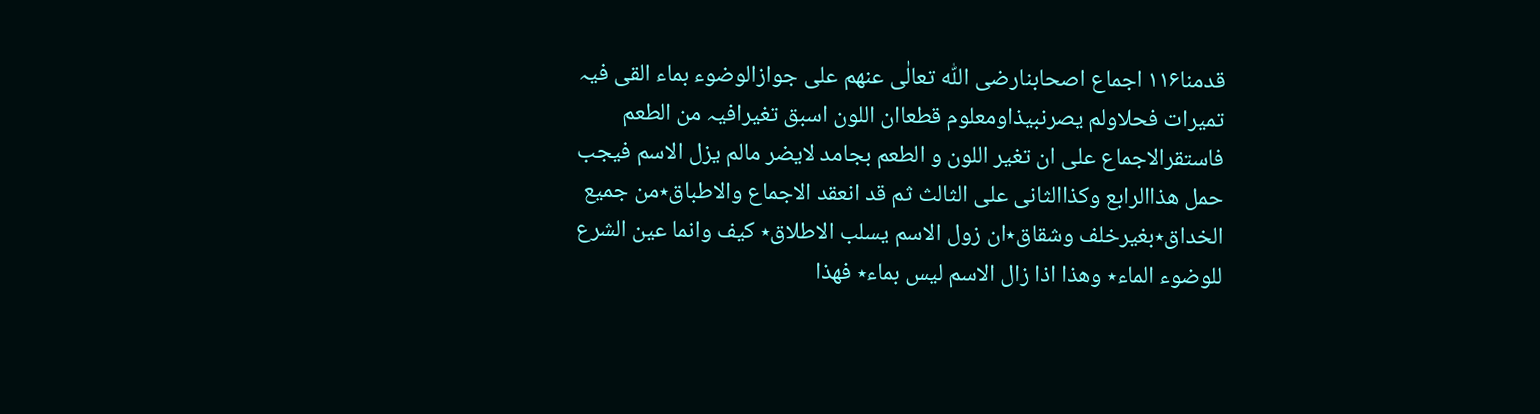قدمنا۱۱۶ اجماع اصحابنارضی اللّٰہ تعالٰی عنھم علی جوازالوضوء بماء القی فیہ تمیرات فحلاولم یصرنبیذاومعلوم قطعاان اللون اسبق تغیرافیہ من الطعم فاستقرالاجماع علی ان تغیر اللون و الطعم بجامد لایضر مالم یزل الاسم فیجب حمل ھذاالرابع وکذاالثانی علی الثالث ثم قد انعقد الاجماع والاطباق٭من جمیع الخداق٭بغیرخلف وشقاق٭ان زول الاسم یسلب الاطلاق٭ کیف وانما عین الشرع للوضوء الماء٭ وھذا اذا زال الاسم لیس بماء٭ فھذا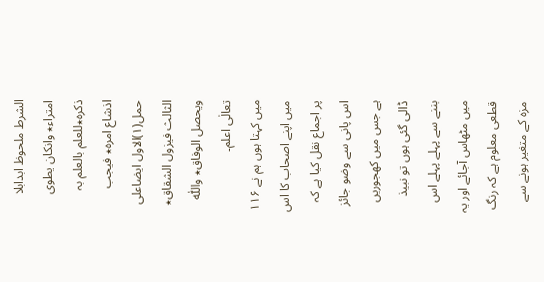الشرط ملحوظ ابدابلا امتراء٭ وانکان یطوی ذکرہ٭للعلم بالعلم بہ اذشاع امرہ٭ فیجب حمل(۱)الاول ایضاعلی الثالث فیزول الشقاق٭ ویحصل الوفاق٭ واللّٰہ تعالٰی اعلم۔
میں کہتا ہوں ہم نے ۱۱۶ میں اپنے اصحاب کا اس پر اجماع نقل کیا ہے کہ اس پانی سے وضو جائز ہے جس میں کھجوریں ڈالی گئی ہوں تو نبیذ بننے سے پہلے پہلے اس میں مٹھاس آجائے اور یہ قطعی معلوم ہے کہ رنگ مزہ کے متغیر ہونے سے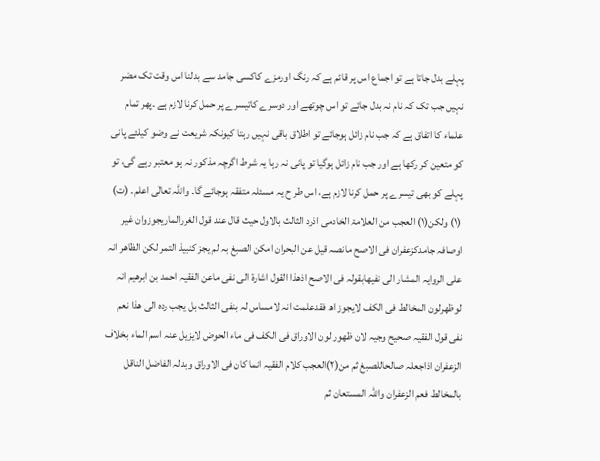پہلے بدل جاتا ہے تو اجماع اس پر قائم ہے کہ رنگ اورمزے کاکسی جامد سے بدلنا اس وقت تک مضر نہیں جب تک کہ نام نہ بدل جائے تو اس چوتھے اور دوسرے کاتیسرے پر حمل کرنا لازم ہے ۔پھر تمام علماء کا اتفاق ہے کہ جب نام زائل ہوجائے تو اطلاق باقی نہیں رہتا کیونکہ شریعت نے وضو کیلئے پانی کو متعین کر رکھا ہے اور جب نام زائل ہوگیا تو پانی نہ رہا یہ شرط اگرچہ مذکور نہ ہو معتبر رہے گی، تو پہلے کو بھی تیسرے پر حمل کرنا لازم ہے، اس طر ح یہ مسئلہ متفقہ ہوجائے گا۔ واللہ تعالٰی اعلم۔ (ت)
 (۱) ولکن(۱) العجب من العلامۃ الخادمی اذرد الثالث بالاول حیث قال عند قول الغررالماریجوزوان غیر اوصافہ جامدکزعفران فی الاصح مانصہ قیل عن البحران امکن الصبغ بہ لم یجز کنبیذ التمر لکن الظاھر انہ علی الروایہ المشار الی نفیھابقولہ فی الاصح اذھذا القول اشارۃ الی نفی ماعن الفقیہ احمد بن ابرھیم انہ لوظھرلون المخالط فی الکف لایجوز اھ فقدعلمت انہ لامساس لہ بنفی الثالث بل یجب ردہ الی ھذا نعم نفی قول الفقیہ صحیح وجیہ لان ظھور لون الاوراق فی الکف فی ماء الحوض لایزیل عنہ اسم الماء بخلاف الزعفران اذاجعلہ صالحاللصبغ ثم من(۲)العجب کلام الفقیہ انما کان فی الاوراق وبدلہ الفاضل الناقل بالمخالط فعم الزعفران واللّٰہ المستعان ثم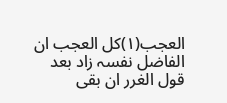العجب(۱)کل العجب ان الفاضل نفسہ زاد بعد قول الغرر ان بقی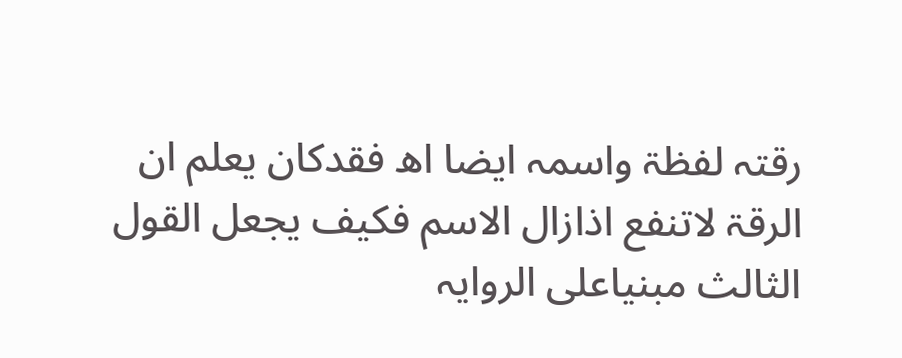رقتہ لفظۃ واسمہ ایضا اھ فقدکان یعلم ان الرقۃ لاتنفع اذازال الاسم فکیف یجعل القول الثالث مبنیاعلی الروایہ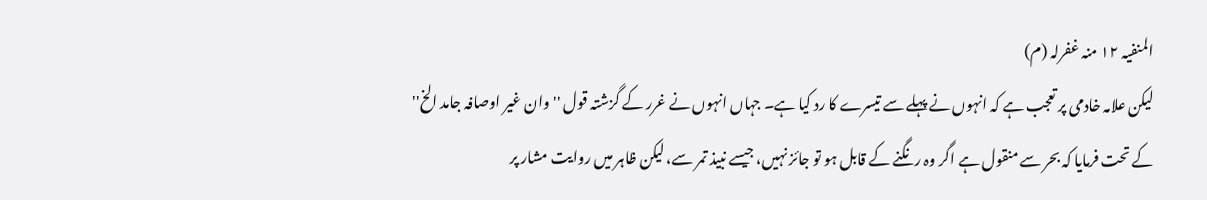المنفیہ ۱۲ منہ غفرلہ (م)
لیکن علامہ خادمی پر تعجب ہے کہ انہوں نے پہلے سے تیسرے کا رد کیا ہے۔ جہاں انہوں نے غرر کے گزشتہ قول ''وان غیر اوصافہ جامد الخ'' کے تحت فرمایا کہ بحر سے منقول ہے اگر وہ رنگنے کے قابل ہو تو جائز نہیں، جیسے نبیذ تمر سے، لیکن ظاہر میں روایت مشار پر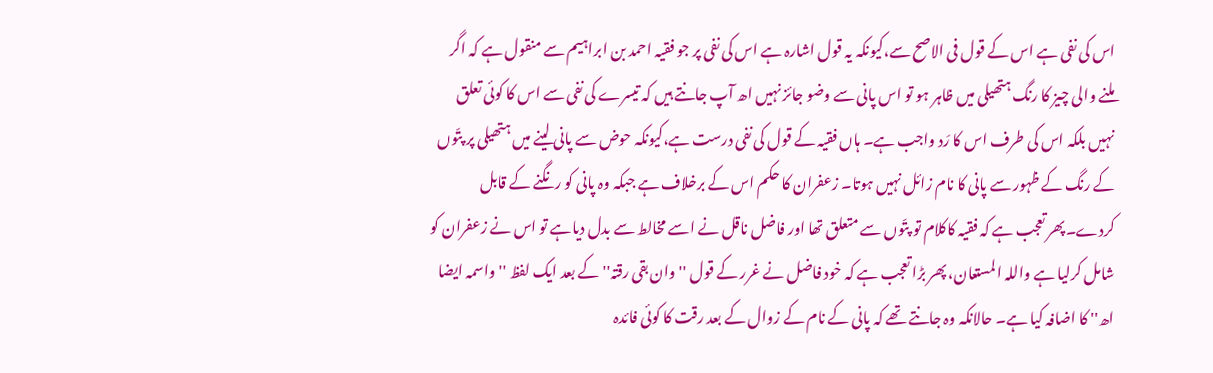اس کی نفی ہے اس کے قول فی الاصح سے،کیونکہ یہ قول اشارہ ہے اس کی نفی پر جو فقیہ احمد بن ابراہیم سے منقول ہے کہ اگر ملنے والی چیز کا رنگ ہتھیلی میں ظاہر ہو تو اس پانی سے وضو جائز نہیں اھ آپ جانتے ہیں کہ تیسرے کی نفی سے اس کا کوئی تعلق نہیں بلکہ اس کی طرف اس کا رَد واجب ہے۔ ہاں فقیہ کے قول کی نفی درست ہے،کیونکہ حوض سے پانی لینے میں ہتھیلی پر پتّوں کے رنگ کے ظہور سے پانی کا نام زائل نہیں ہوتا۔ زعفران کا حکم اس کے برخلاف ہے جبکہ وہ پانی کو رنگنے کے قابل کردے۔پھر تعجب ہے کہ فقیہ کاکلام تو پتّوں سے متعلق تھا اور فاضل ناقل نے اسے مخالط سے بدل دیاہے تو اس نے زعفران کو شامل کرلیا ہے واللہ المستعان، پھر بڑا تعجب ہے کہ خود فاضل نے غرر کے قول ''وان بقی رقتہ'' کے بعد ایک لفظ ''واسمہ ایضا اھ'' کا اضافہ کیا ہے۔ حالانکہ وہ جانتے تھے کہ پانی کے نام کے زوال کے بعد رقت کا کوئی فائدہ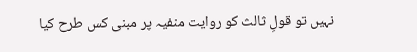نہیں تو قولِ ثالث کو روایت منفیہ پر مبنی کس طرح کیا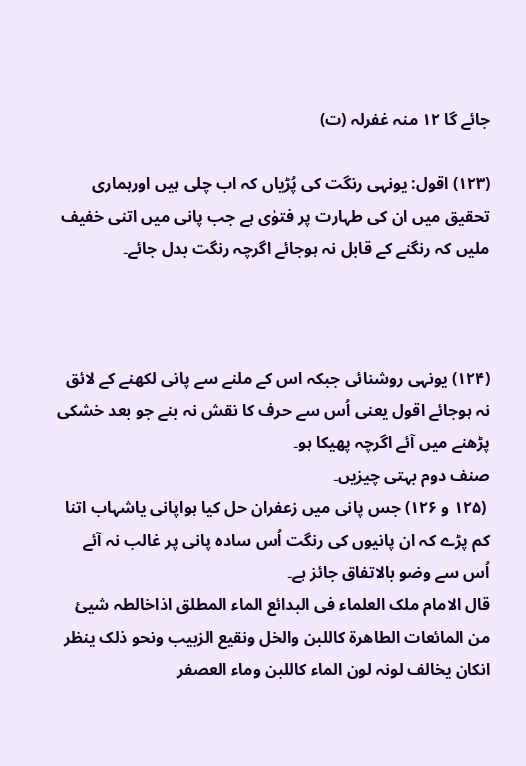جائے گا ۱۲ منہ غفرلہ (ت)

(۱۲۳) اقول: یونہی رنگت کی پُڑیاں کہ اب چلی ہیں اورہماری تحقیق میں ان کی طہارت پر فتوٰی ہے جب پانی میں اتنی خفیف ملیں کہ رنگنے کے قابل نہ ہوجائے اگرچہ رنگت بدل جائے۔



(۱۲۴) یونہی روشنائی جبکہ اس کے ملنے سے پانی لکھنے کے لائق نہ ہوجائے اقول یعنی اُس سے حرف کا نقش نہ بنے جو بعد خشکی پڑھنے میں آئے اگرچہ پھیکا ہو۔
صنف دوم بہتی چیزیں۔
 (۱۲۵ و ۱۲۶) جس پانی میں زعفران حل کیا ہواپانی یاشہاب اتنا کم پڑے کہ ان پانیوں کی رنگت اُس سادہ پانی پر غالب نہ آئے اُس سے وضو بالاتفاق جائز ہے۔
قال الامام ملک العلماء فی البدائع الماء المطلق اذاخالطہ شیئ من المائعات الطاھرۃ کاللبن والخل ونقیع الزبیب ونحو ذلک ینظر انکان یخالف لونہ لون الماء کاللبن وماء العصفر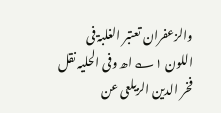والزعفران تعتبر الغلبۃ فی اللون ۱؎ اھ وفی الحلیہ نقل فخر الدین الزیلعی عن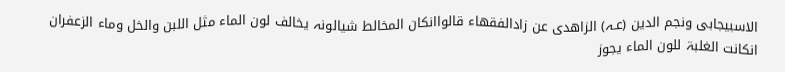الاسبیجابی ونجم الدین (عـہ) الزاھدی عن زادالفقھاء قالواانکان المخالط شیالونہ یخالف لون الماء مثل اللبن والخل وماء الزعفران انکانت الغلبۃ للون الماء یجوز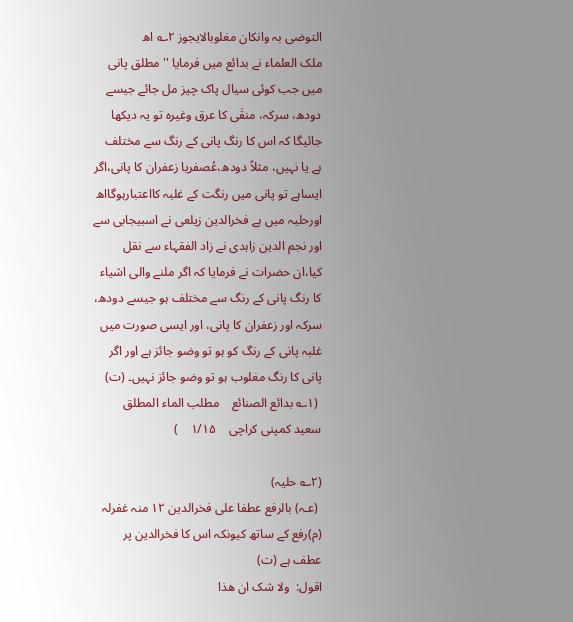التوضی بہ وانکان مغلوبالایجوز ۲؎ اھ
ملک العلماء نے بدائع میں فرمایا ''مطلق پانی میں جب کوئی سیال پاک چیز مل جائے جیسے دودھ، سرکہ، منقٰی کا عرق وغیرہ تو یہ دیکھا جائیگا کہ اس کا رنگ پانی کے رنگ سے مختلف ہے یا نہیں، مثلاً دودھ،عُصفریا زعفران کا پانی،اگر ایساہے تو پانی میں رنگت کے غلبہ کااعتبارہوگااھ اورحلیہ میں ہے فخرالدین زیلعی نے اسبیجابی سے اور نجم الدین زاہدی نے زاد الفقہاء سے نقل کیا،ان حضرات نے فرمایا کہ اگر ملنے والی اشیاء کا رنگ پانی کے رنگ سے مختلف ہو جیسے دودھ، سرکہ اور زعفران کا پانی، اور ایسی صورت میں غلبہ پانی کے رنگ کو ہو تو وضو جائز ہے اور اگر پانی کا رنگ مغلوب ہو تو وضو جائز نہیں۔ (ت)
 (۱؎ بدائع الصنائع    مطلب الماء المطلق    سعید کمپنی کراچی    ۱/۱۵    )

(۲؎ حلیہ)
 (عـہ) بالرفع عطفا علی فخرالدین ۱۲ منہ غفرلہ (م)رفع کے ساتھ کیونکہ اس کا فخرالدین پر عطف ہے (ت)
اقول:  ولا شک ان ھذا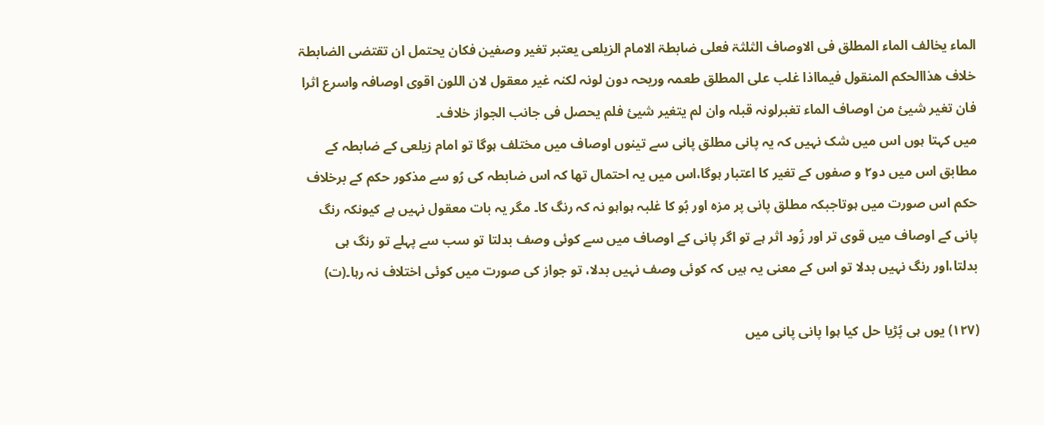الماء یخالف الماء المطلق فی الاوصاف الثلثۃ فعلی ضابطۃ الامام الزیلعی یعتبر تغیر وصفین فکان یحتمل ان تقتضی الضابطۃ خلاف ھذاالحکم المنقول فیمااذا غلب علی المطلق طعمہ وریحہ دون لونہ لکنہ غیر معقول لان اللون اقوی اوصافہ واسرع اثرا فان تغیر شیئ من اوصاف الماء تغبرلونہ قبلہ وان لم یتغیر شیئ فلم یحصل فی جانب الجواز خلاف۔
میں کہتا ہوں اس میں شک نہیں کہ یہ پانی مطلق پانی سے تینوں اوصاف میں مختلف ہوگا تو امام زیلعی کے ضابطہ کے مطابق اس میں دو۲ و صفوں کے تغیر کا اعتبار ہوگا،اس میں یہ احتمال تھا کہ اس ضابطہ کی رُو سے مذکور حکم کے برخلاف حکم اس صورت میں ہوتاجبکہ مطلق پانی پر مزہ اور بُو کا غلبہ ہواہو نہ کہ رنگ کا۔ مگر یہ بات معقول نہیں ہے کیونکہ رنگ پانی کے اوصاف میں قوی تر اور زُود اثر ہے تو اگر پانی کے اوصاف میں سے کوئی وصف بدلتا تو سب سے پہلے تو رنگ ہی بدلتا،اور رنگ نہیں بدلا تو اس کے معنی یہ ہیں کہ کوئی وصف نہیں بدلا، تو جواز کی صورت میں کوئی اختلاف نہ رہا۔(ت)

(۱۲۷) یوں ہی پُڑیا حل کیا ہوا پانی پانی میں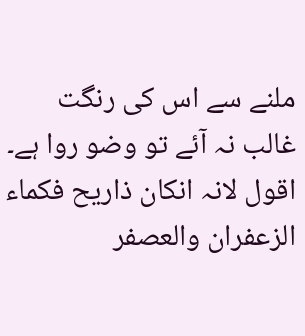ملنے سے اس کی رنگت غالب نہ آئے تو وضو روا ہے۔
اقول لانہ انکان ذاریح فکماء الزعفران والعصفر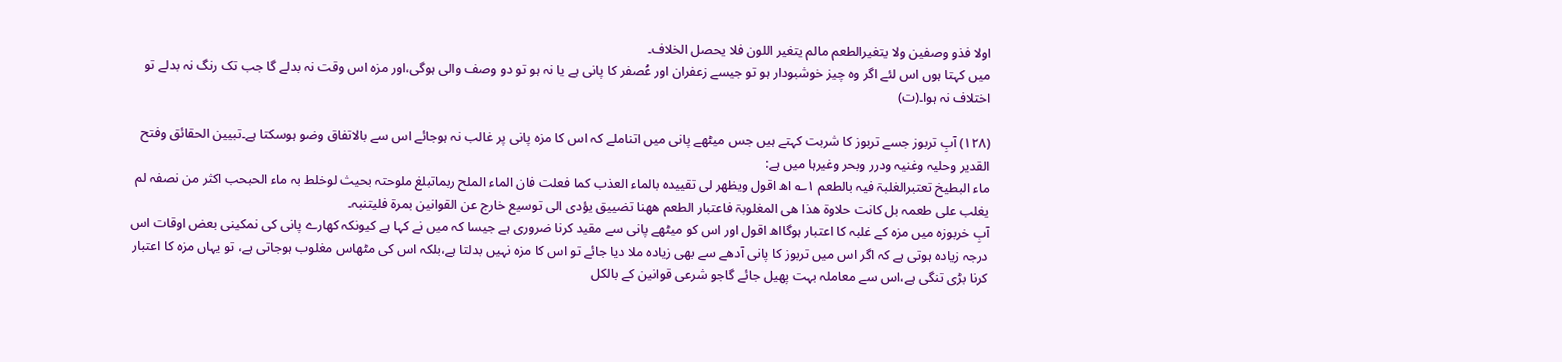اولا فذو وصفین ولا یتغیرالطعم مالم یتغیر اللون فلا یحصل الخلاف۔
میں کہتا ہوں اس لئے اگر وہ چیز خوشبودار ہو تو جیسے زعفران اور عُصفر کا پانی ہے یا نہ ہو تو دو وصف والی ہوگی،اور مزہ اس وقت نہ بدلے گا جب تک رنگ نہ بدلے تو اختلاف نہ ہوا۔(ت)

(۱۲۸) آبِ تربوز جسے تربوز کا شربت کہتے ہیں جس میٹھے پانی میں اتناملے کہ اس کا مزہ پانی پر غالب نہ ہوجائے اس سے بالاتفاق وضو ہوسکتا ہے۔تبیین الحقائق وفتح القدیر وحلیہ وغنیہ ودرر وبحر وغیرہا میں ہے:
ماء البطیخ تعتبرالغلبۃ فیہ بالطعم ۱؎ اھ اقول ویظھر لی تقییدہ بالماء العذب کما فعلت فان الماء الملح ربماتبلغ ملوحتہ بحیث لوخلط بہ ماء الحبحب اکثر من نصفہ لم یغلب علی طعمہ بل کانت حلاوۃ ھذا ھی المغلوبۃ فاعتبار الطعم ھھنا تضییق یؤدی الی توسیع خارج عن القوانین بمرۃ فلیتنبہ۔
آبِ خربوزہ میں مزہ کے غلبہ کا اعتبار ہوگااھ اقول اور اس کو میٹھے پانی سے مقید کرنا ضروری ہے جیسا کہ میں نے کہا ہے کیونکہ کھارے پانی کی نمکینی بعض اوقات اس درجہ زیادہ ہوتی ہے کہ اگر اس میں تربوز کا پانی آدھے سے بھی زیادہ ملا دیا جائے تو اس کا مزہ نہیں بدلتا ہے،بلکہ اس کی مٹھاس مغلوب ہوجاتی ہے، تو یہاں مزہ کا اعتبار کرنا بڑی تنگی ہے،اس سے معاملہ بہت پھیل جائے گاجو شرعی قوانین کے بالکل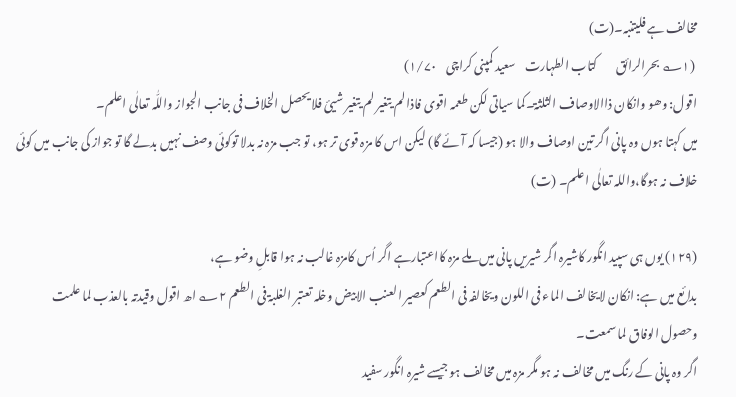مخالف ہے فلیتنبہ۔(ت)
 (۱؎ بحرالرائق        کتاب الطہارت    سعید کمپنی کراچی    ۱/۷۰)
اقول: وھو وانکان ذاالاوصاف الثلثۃ۔کما سیاتی لکن طعمہ اقوی فاذالم یتغیر لم یتغیر شیئ فلا یحصل الخلاف فی جانب الجواز واللّٰہ تعالٰی اعلم۔
میں کہتا ہوں وہ پانی اگر تین اوصاف والا ہو (جیسا کہ آئے گا) لیکن اس کا مزہ قوی تر ہو، تو جب مزہ نہ بدلا توکوئی وصف نہیں بدلے گا تو جواز کی جانب میں کوئی خلاف نہ ہوگا،واللہ تعالٰی اعلم۔ (ت)

(۱۲۹) یوں ہی سپید انگور کاشیرہ اگر شیریں پانی میں ملے مزہ کااعتبارہے اگر اُس کامزہ غالب نہ ہوا قابلِ وضو ہے،
بدائع میں ہے: انکان لایخالف الماء فی اللون ویخالفہ فی الطعم کعصیر العنب الابیض وخلہ تعتبر الغلبۃ فی الطعم ۲؎ اھ اقول وقیدتہ بالعذب لما علمت وحصول الوفاق لما سمعت۔
اگر وہ پانی کے رنگ میں مخالف نہ ہو مگر مزہ میں مخالف ہو جیسے شیرہ انگور سفید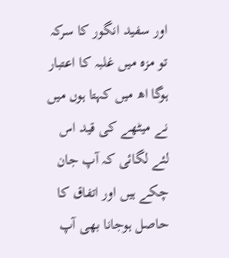اور سفید انگور کا سرکہ تو مزہ میں غلبہ کا اعتبار ہوگا اھ میں کہتا ہوں میں نے میٹھے کی قید اس لئے لگائی کہ آپ جان چکے ہیں اور اتفاق کا حاصل ہوجانا بھی آپ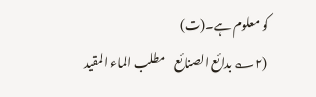کو معلوم ہے۔(ت)
 (۲؎ بدائع الصنائع    مطلب الماء المقید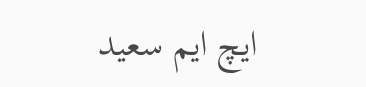ایچ ایم سعید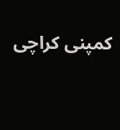کمپنی کراچی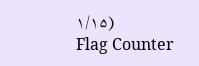۱/۱۵)
Flag Counter